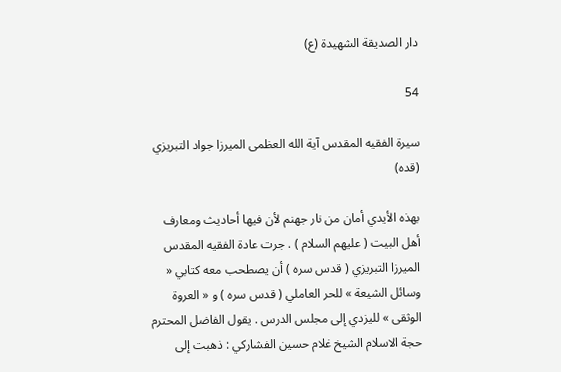دار الصديقة الشهيدة (ع)

54

سيرة الفقيه المقدس آية الله العظمى الميرزا جواد التبريزي (قده)

بهذه الأيدي أمان من نار جهنم لأن فيها أحاديث ومعارف أهل البيت ( عليهم السلام ) . جرت عادة الفقيه المقدس الميرزا التبريزي ( قدس سره ) أن يصطحب معه كتابي « وسائل الشيعة » للحر العاملي ( قدس سره ) و « العروة الوثقى » لليزدي إلى مجلس الدرس . يقول الفاضل المحترم حجة الاسلام الشيخ غلام حسين الفشاركي : ذهبت إلى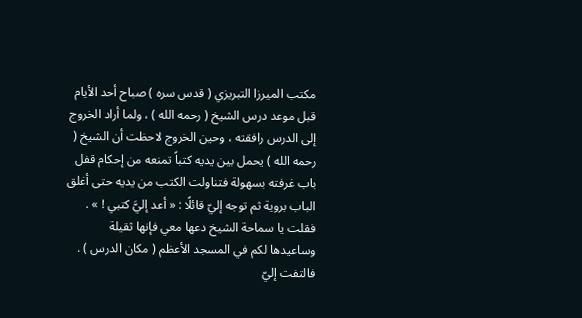مكتب الميرزا التبريزي ( قدس سره ) صباح أحد الأيام قبل موعد درس الشيخ ( رحمه الله ) ، ولما أراد الخروج إلى الدرس رافقته ، وحين الخروج لاحظت أن الشيخ ( رحمه الله ) يحمل بين يديه كتباً تمنعه من إحكام قفل باب غرفته بسهولة فتناولت الكتب من يديه حتى أغلق الباب بروية ثم توجه إليّ قائلًا : « أعد إليَّ كتبي ! » . فقلت يا سماحة الشيخ دعها معي فإنها ثقيلة وساعيدها لكم في المسجد الأعظم ( مكان الدرس ) . فالتفت إليّ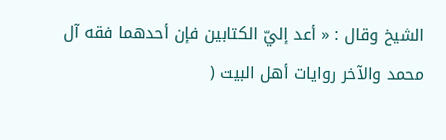الشيخ وقال : « أعد إليّ الكتابين فإن أحدهما فقه آل محمد والآخر روايات أهل البيت (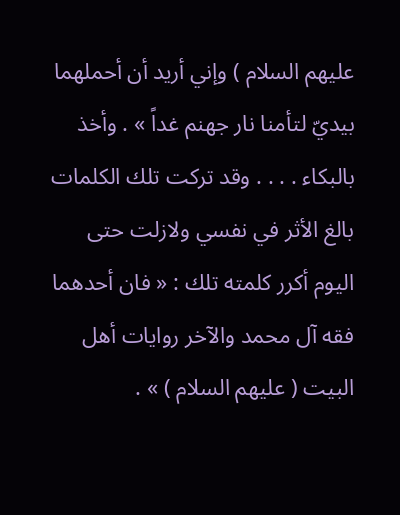عليهم السلام ) وإني أريد أن أحملهما بيديّ لتأمنا نار جهنم غداً » . وأخذ بالبكاء . . . . وقد تركت تلك الكلمات بالغ الأثر في نفسي ولازلت حتى اليوم أكرر كلمته تلك : « فان أحدهما فقه آل محمد والآخر روايات أهل البيت ( عليهم السلام ) » .